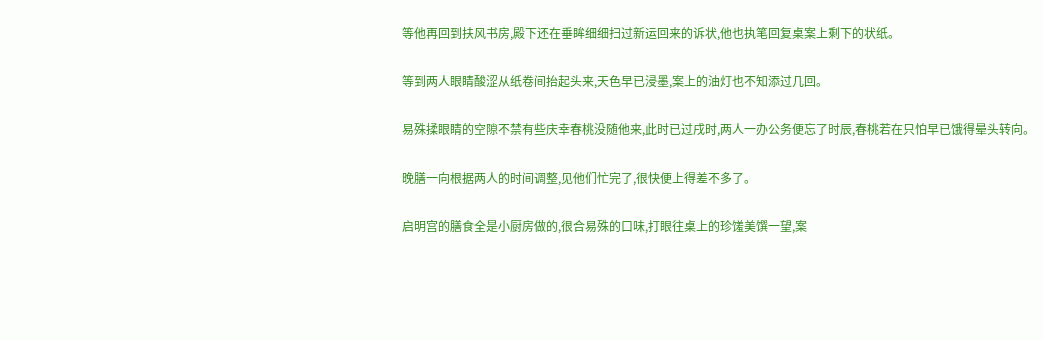等他再回到扶风书房,殿下还在垂眸细细扫过新运回来的诉状,他也执笔回复桌案上剩下的状纸。

等到两人眼睛酸涩从纸卷间抬起头来,天色早已浸墨,案上的油灯也不知添过几回。

易殊揉眼睛的空隙不禁有些庆幸春桃没随他来,此时已过戌时,两人一办公务便忘了时辰,春桃若在只怕早已饿得晕头转向。

晚膳一向根据两人的时间调整,见他们忙完了,很快便上得差不多了。

启明宫的膳食全是小厨房做的,很合易殊的口味,打眼往桌上的珍馐美馔一望,案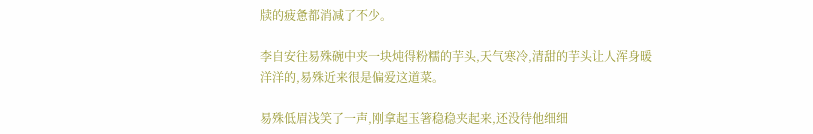牍的疲惫都消减了不少。

李自安往易殊碗中夹一块炖得粉糯的芋头,天气寒冷,清甜的芋头让人浑身暖洋洋的,易殊近来很是偏爱这道菜。

易殊低眉浅笑了一声,刚拿起玉箸稳稳夹起来,还没待他细细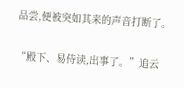品尝,便被突如其来的声音打断了。

“殿下、易侍读,出事了。”追云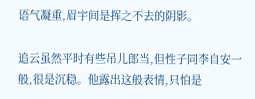语气凝重,眉宇间是挥之不去的阴影。

追云虽然平时有些吊儿郎当,但性子同李自安一般,很是沉稳。他露出这般表情,只怕是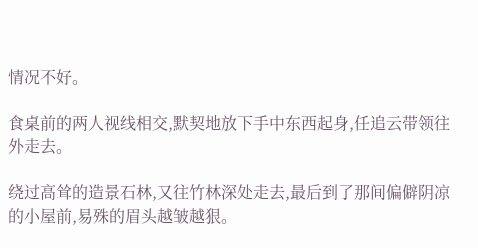情况不好。

食桌前的两人视线相交,默契地放下手中东西起身,任追云带领往外走去。

绕过高耸的造景石林,又往竹林深处走去,最后到了那间偏僻阴凉的小屋前,易殊的眉头越皱越狠。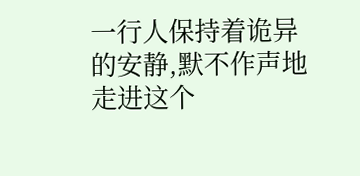一行人保持着诡异的安静,默不作声地走进这个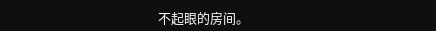不起眼的房间。